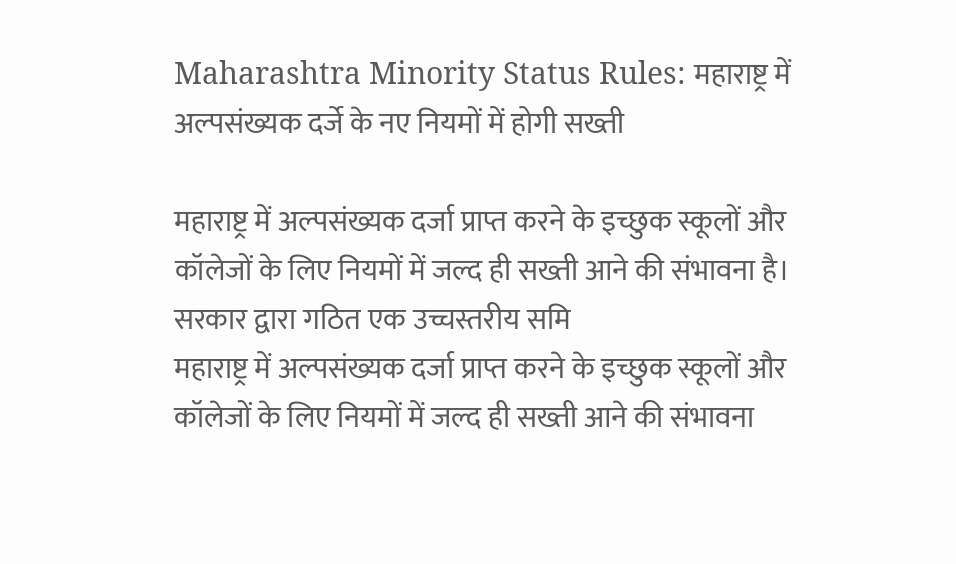Maharashtra Minority Status Rules: महाराष्ट्र में अल्पसंख्यक दर्जे के नए नियमों में होगी सख्ती

महाराष्ट्र में अल्पसंख्यक दर्जा प्राप्त करने के इच्छुक स्कूलों और कॉलेजों के लिए नियमों में जल्द ही सख्ती आने की संभावना है। सरकार द्वारा गठित एक उच्चस्तरीय समि
महाराष्ट्र में अल्पसंख्यक दर्जा प्राप्त करने के इच्छुक स्कूलों और कॉलेजों के लिए नियमों में जल्द ही सख्ती आने की संभावना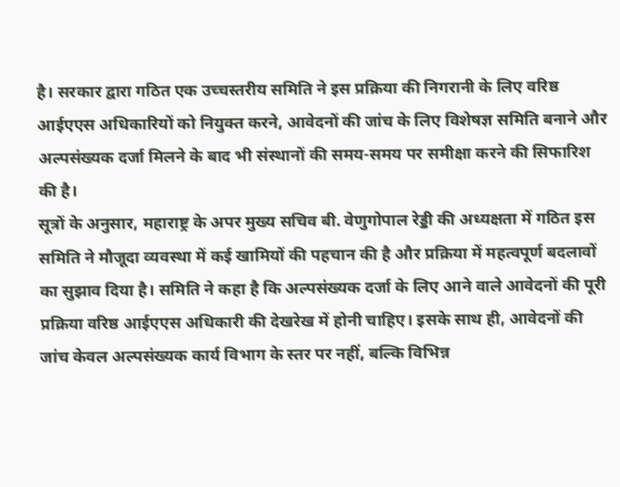है। सरकार द्वारा गठित एक उच्चस्तरीय समिति ने इस प्रक्रिया की निगरानी के लिए वरिष्ठ आईएएस अधिकारियों को नियुक्त करने, आवेदनों की जांच के लिए विशेषज्ञ समिति बनाने और अल्पसंख्यक दर्जा मिलने के बाद भी संस्थानों की समय-समय पर समीक्षा करने की सिफारिश की है।
सूत्रों के अनुसार, महाराष्ट्र के अपर मुख्य सचिव बी. वेणुगोपाल रेड्डी की अध्यक्षता में गठित इस समिति ने मौजूदा व्यवस्था में कई खामियों की पहचान की है और प्रक्रिया में महत्वपूर्ण बदलावों का सुझाव दिया है। समिति ने कहा है कि अल्पसंख्यक दर्जा के लिए आने वाले आवेदनों की पूरी प्रक्रिया वरिष्ठ आईएएस अधिकारी की देखरेख में होनी चाहिए। इसके साथ ही, आवेदनों की जांच केवल अल्पसंख्यक कार्य विभाग के स्तर पर नहीं, बल्कि विभिन्न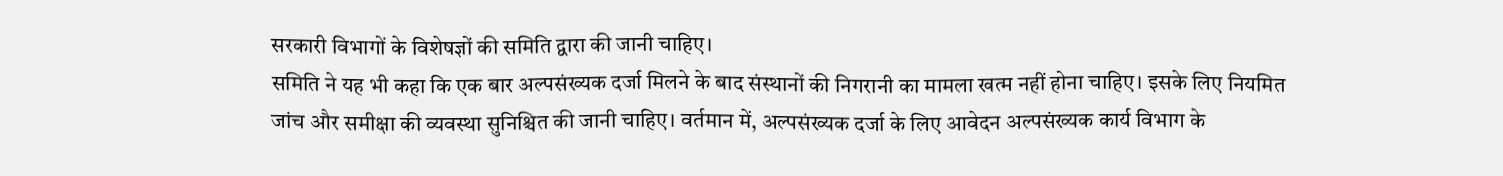सरकारी विभागों के विशेषज्ञों की समिति द्वारा की जानी चाहिए।
समिति ने यह भी कहा कि एक बार अल्पसंख्यक दर्जा मिलने के बाद संस्थानों की निगरानी का मामला खत्म नहीं होना चाहिए। इसके लिए नियमित जांच और समीक्षा की व्यवस्था सुनिश्चित की जानी चाहिए। वर्तमान में, अल्पसंख्यक दर्जा के लिए आवेदन अल्पसंख्यक कार्य विभाग के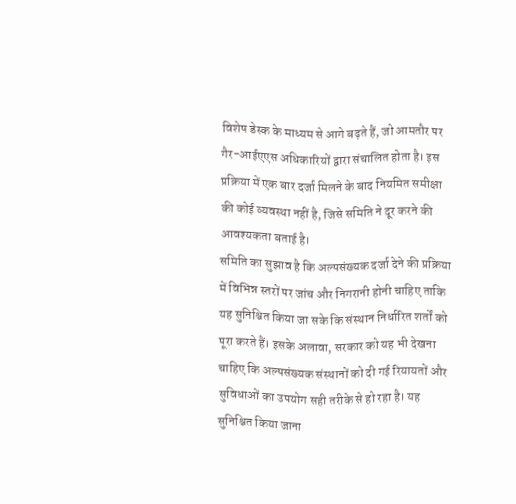विशेष डेस्क के माध्यम से आगे बढ़ते हैं, जो आमतौर पर गैर-आईएएस अधिकारियों द्वारा संचालित होता है। इस प्रक्रिया में एक बार दर्जा मिलने के बाद नियमित समीक्षा की कोई व्यवस्था नहीं है, जिसे समिति ने दूर करने की आवश्यकता बताई है।
समिति का सुझाव है कि अल्पसंख्यक दर्जा देने की प्रक्रिया में विभिन्न स्तरों पर जांच और निगरानी होनी चाहिए ताकि यह सुनिश्चित किया जा सके कि संस्थान निर्धारित शर्तों को पूरा करते हैं। इसके अलावा, सरकार को यह भी देखना चाहिए कि अल्पसंख्यक संस्थानों को दी गई रियायतों और सुविधाओं का उपयोग सही तरीके से हो रहा है। यह सुनिश्चित किया जाना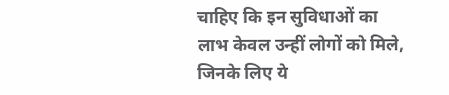चाहिए कि इन सुविधाओं का लाभ केवल उन्हीं लोगों को मिले, जिनके लिए ये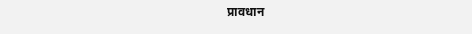प्रावधान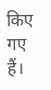किए गए हैं।